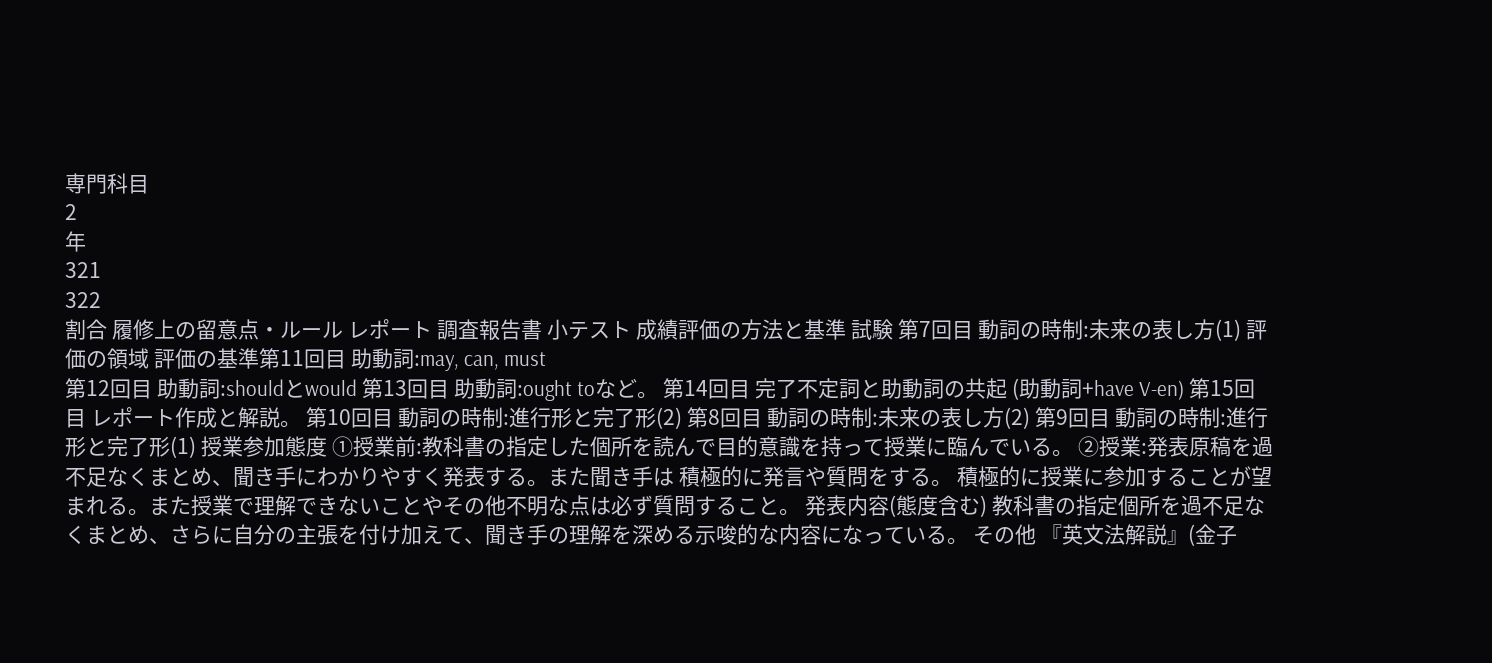専門科目
2
年
321
322
割合 履修上の留意点・ルール レポート 調査報告書 小テスト 成績評価の方法と基準 試験 第7回目 動詞の時制:未来の表し方(1) 評価の領域 評価の基準第11回目 助動詞:may, can, must
第12回目 助動詞:shouldとwould 第13回目 助動詞:ought toなど。 第14回目 完了不定詞と助動詞の共起 (助動詞+have V-en) 第15回目 レポート作成と解説。 第10回目 動詞の時制:進行形と完了形(2) 第8回目 動詞の時制:未来の表し方(2) 第9回目 動詞の時制:進行形と完了形(1) 授業参加態度 ①授業前:教科書の指定した個所を読んで目的意識を持って授業に臨んでいる。 ②授業:発表原稿を過不足なくまとめ、聞き手にわかりやすく発表する。また聞き手は 積極的に発言や質問をする。 積極的に授業に参加することが望まれる。また授業で理解できないことやその他不明な点は必ず質問すること。 発表内容(態度含む) 教科書の指定個所を過不足なくまとめ、さらに自分の主張を付け加えて、聞き手の理解を深める示唆的な内容になっている。 その他 『英文法解説』(金子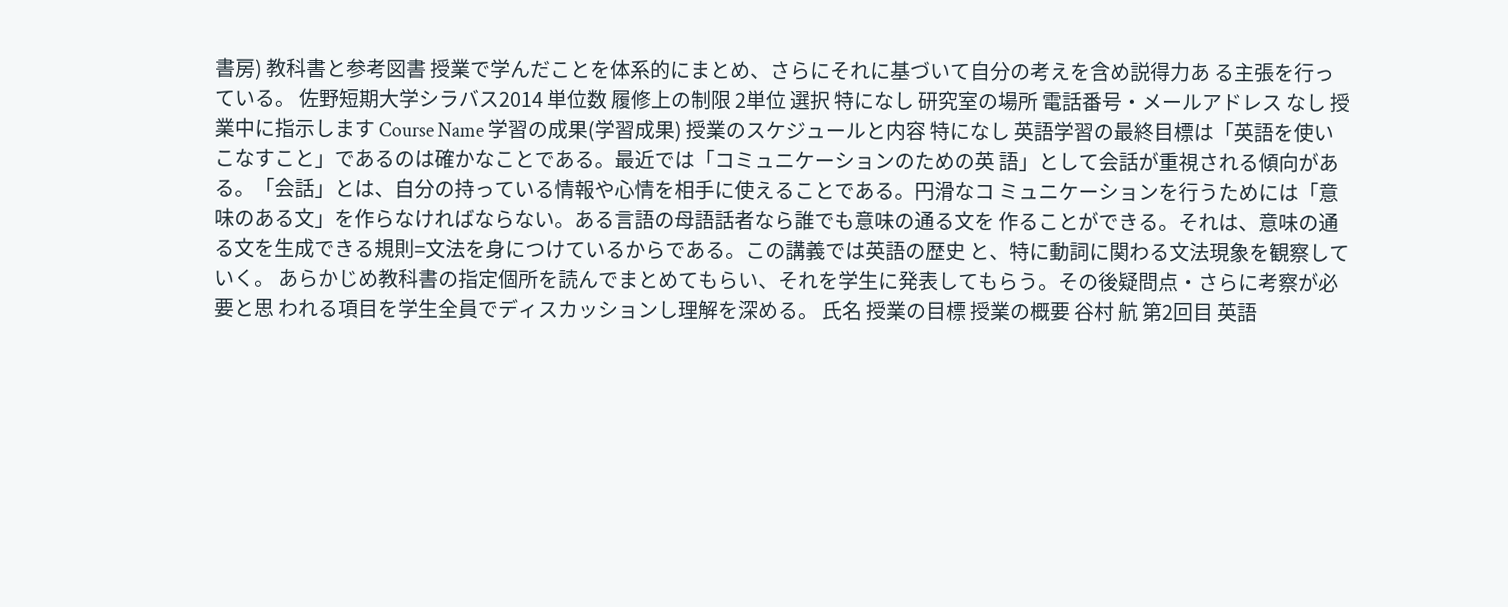書房) 教科書と参考図書 授業で学んだことを体系的にまとめ、さらにそれに基づいて自分の考えを含め説得力あ る主張を行っている。 佐野短期大学シラバス2014 単位数 履修上の制限 2単位 選択 特になし 研究室の場所 電話番号・メールアドレス なし 授業中に指示します Course Name 学習の成果(学習成果) 授業のスケジュールと内容 特になし 英語学習の最終目標は「英語を使いこなすこと」であるのは確かなことである。最近では「コミュニケーションのための英 語」として会話が重視される傾向がある。「会話」とは、自分の持っている情報や心情を相手に使えることである。円滑なコ ミュニケーションを行うためには「意味のある文」を作らなければならない。ある言語の母語話者なら誰でも意味の通る文を 作ることができる。それは、意味の通る文を生成できる規則=文法を身につけているからである。この講義では英語の歴史 と、特に動詞に関わる文法現象を観察していく。 あらかじめ教科書の指定個所を読んでまとめてもらい、それを学生に発表してもらう。その後疑問点・さらに考察が必要と思 われる項目を学生全員でディスカッションし理解を深める。 氏名 授業の目標 授業の概要 谷村 航 第2回目 英語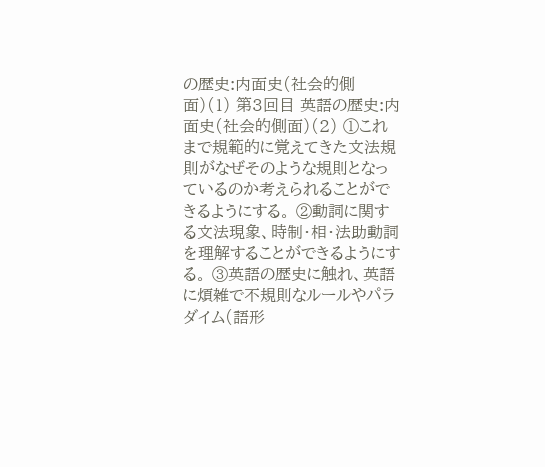の歴史:内面史(社会的側面)(1) 第3回目 英語の歴史:内面史(社会的側面)(2) ①これまで規範的に覚えてきた文法規則がなぜそのような規則となっているのか考えられることができるようにする。 ②動詞に関する文法現象、時制・相・法助動詞を理解することができるようにする。 ③英語の歴史に触れ、英語に煩雑で不規則なルールやパラダイム(語形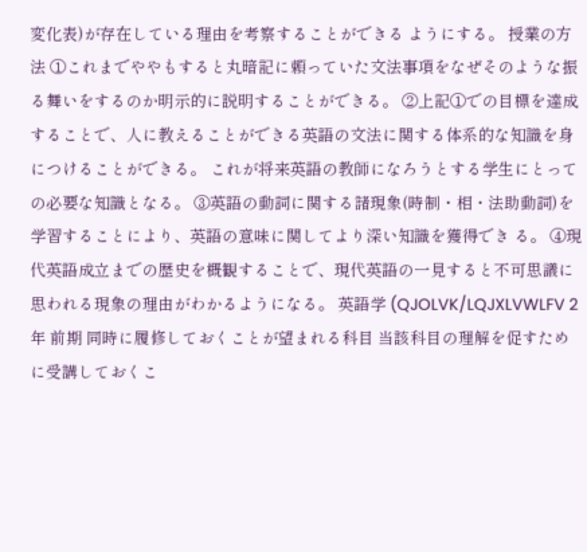変化表)が存在している理由を考察することができる ようにする。 授業の方法 ①これまでややもすると丸暗記に頼っていた文法事項をなぜそのような振る舞いをするのか明示的に説明することができる。 ②上記①での目標を達成することで、人に教えることができる英語の文法に関する体系的な知識を身につけることができる。 これが将来英語の教師になろうとする学生にとっての必要な知識となる。 ③英語の動詞に関する諸現象(時制・相・法助動詞)を学習することにより、英語の意味に関してより深い知識を獲得でき る。 ④現代英語成立までの歴史を概観することで、現代英語の一見すると不可思議に思われる現象の理由がわかるようになる。 英語学 (QJOLVK/LQJXLVWLFV 2年 前期 同時に履修しておくことが望まれる科目 当該科目の理解を促すために受講しておくこ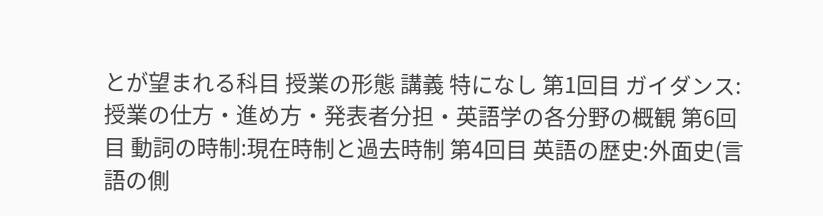とが望まれる科目 授業の形態 講義 特になし 第1回目 ガイダンス:授業の仕方・進め方・発表者分担・英語学の各分野の概観 第6回目 動詞の時制:現在時制と過去時制 第4回目 英語の歴史:外面史(言語の側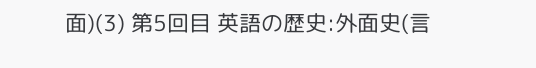面)(3) 第5回目 英語の歴史:外面史(言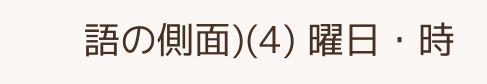語の側面)(4) 曜日・時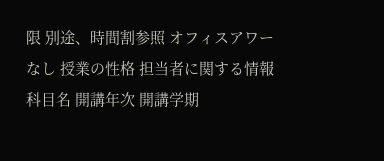限 別途、時間割参照 オフィスアワー なし 授業の性格 担当者に関する情報 科目名 開講年次 開講学期